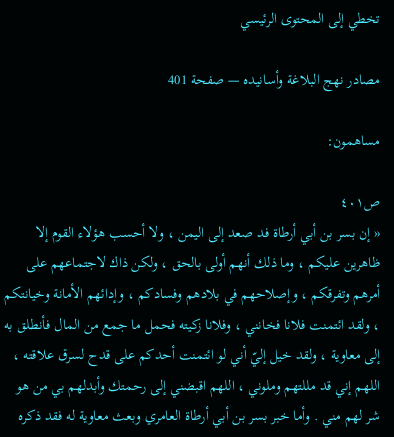تخطي إلى المحتوى الرئيسي

مصادر نهج البلاغة وأسانيده — صفحة 401

مساهمون:

ص٤٠١
« إن بسر بن أبي أرطاة فد صعد إلى اليمن ، ولا أحسب هؤلاء القوم إلا ظاهرين عليكم ، وما ذلك أنهم أولى بالحق ، ولكن ذاك لاجتماعهم على أمرهم وتفرقكم ، وإصلاحهم في بلادهم وفسادكم ، وإدائهم الأمانة وخيانتكم ، ولقد ائتمنت فلانا فخانني ، وفلانا زكيته فحمل ما جمع من المال فأنطلق به إلى معاوية ، ولقد خيل إليّ أني لو ائتمنت أحدكم على قدح لسرق علاقته ، اللهم إني قد مللتهم وملوني ، اللهم اقبضني إلى رحمتك وأبدلهم بي من هو شر لهم مني . وأما خبر بسر بن أبي أرطاة العامري وبعث معاوية له فقد ذكره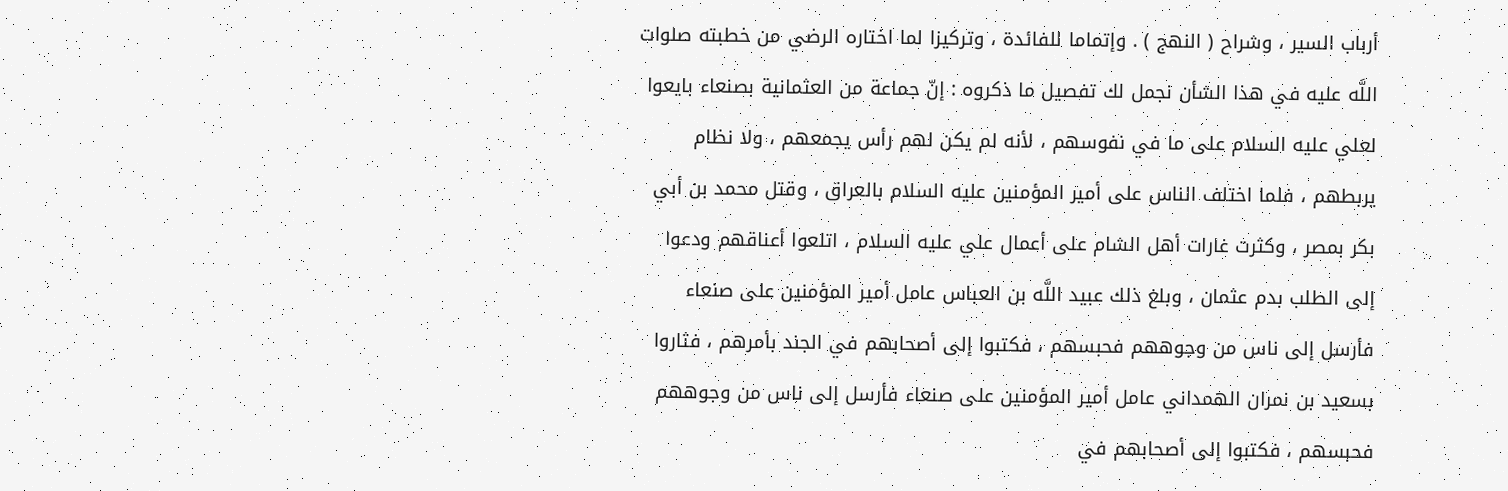أرباب السير ، وشراح ( النهج ) . وإتماما للفائدة ، وتركيزا لما اختاره الرضي من خطبته صلوات اللَّه عليه في هذا الشأن نجمل لك تفصيل ما ذكروه : إنّ جماعة من العثمانية بصنعاء بايعوا لعلي عليه السلام على ما في نفوسهم ، لأنه لم يكن لهم رأس يجمعهم ، ولا نظام يربطهم ، فلما اختلف الناس على أمير المؤمنين عليه السلام بالعراق ، وقتل محمد بن أبي بكر بمصر ، وكثرت غارات أهل الشام على أعمال علي عليه السلام ، اتلعوا أعناقهم ودعوا إلى الطلب بدم عثمان ، وبلغ ذلك عبيد اللَّه بن العباس عامل أمير المؤمنين على صنعاء فأرسل إلى ناس من وجوههم فحبسهم ، فكتبوا إلى أصحابهم في الجند بأمرهم ، فثاروا بسعيد بن نمران الهمداني عامل أمير المؤمنين على صنعاء فأرسل إلى ناس من وجوههم فحبسهم ، فكتبوا إلى أصحابهم في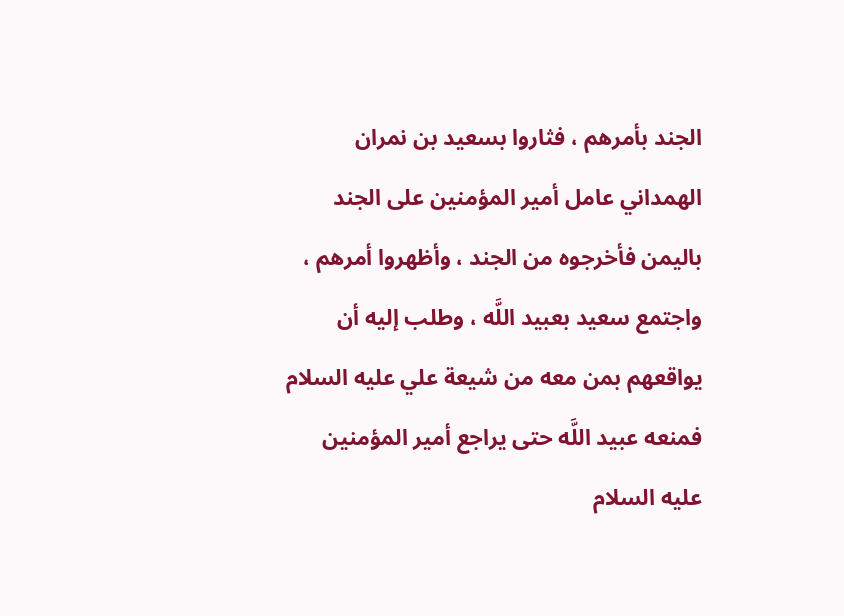الجند بأمرهم ، فثاروا بسعيد بن نمران الهمداني عامل أمير المؤمنين على الجند باليمن فأخرجوه من الجند ، وأظهروا أمرهم ، واجتمع سعيد بعبيد اللَّه ، وطلب إليه أن يواقعهم بمن معه من شيعة علي عليه السلام فمنعه عبيد اللَّه حتى يراجع أمير المؤمنين عليه السلام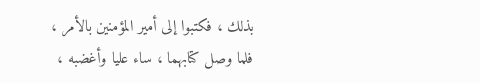بذلك ، فكتبوا إلى أمير المؤمنين بالأمر ، فلما وصل كتابهما ، ساء عليا وأغضبه ،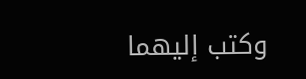وكتب إليهما